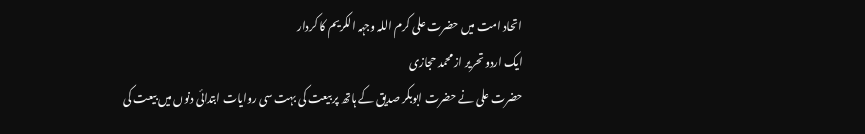اتحاد امت میں حضرت علی کرم اللہ وجہہ الکریم کا کردار
ایک اردو تحریر از محمد حجازی
حضرت علی نے حضرت ابوبکر صدیق کے ہاتھ پر بیعت کی بہت سی روایات ابتدائی دنوں میں بیعت کی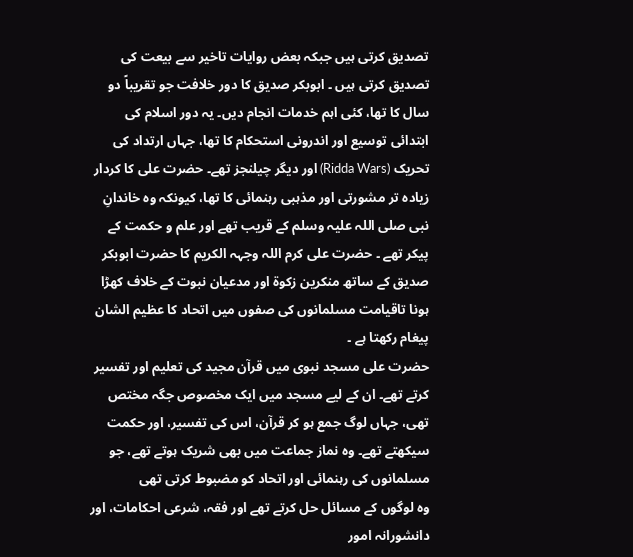تصدیق کرتی ہیں جبکہ بعض روایات تاخیر سے بیعت کی تصدیق کرتی ہیں ۔ ابوبکر صدیق کا دور خلافت جو تقریباً دو سال کا تھا، کئی اہم خدمات انجام دیں۔ یہ دور اسلام کی ابتدائی توسیع اور اندرونی استحکام کا تھا، جہاں ارتداد کی تحریک (Ridda Wars) اور دیگر چیلنجز تھے۔ حضرت علی کا کردار زیادہ تر مشورتی اور مذہبی رہنمائی کا تھا، کیونکہ وہ خاندانِ نبی صلی اللہ علیہ وسلم کے قریب تھے اور علم و حکمت کے پیکر تھے ۔ حضرت علی کرم اللہ وجہہ الکریم کا حضرت ابوبکر صدیق کے ساتھ منکرین زکوۃ اور مدعیان نبوت کے خلاف کھڑا ہونا تاقیامت مسلمانوں کی صفوں میں اتحاد کا عظیم الشان پیغام رکھتا ہے ۔
حضرت علی مسجد نبوی میں قرآن مجید کی تعلیم اور تفسیر کرتے تھے۔ ان کے لیے مسجد میں ایک مخصوص جگہ مختص تھی، جہاں لوگ جمع ہو کر قرآن، اس کی تفسیر، اور حکمت سیکھتے تھے۔ وہ نماز جماعت میں بھی شریک ہوتے تھے، جو مسلمانوں کی رہنمائی اور اتحاد کو مضبوط کرتی تھی
وہ لوگوں کے مسائل حل کرتے تھے اور فقہ، شرعی احکامات، اور دانشورانہ امور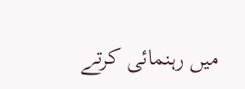میں رہنمائی کرتے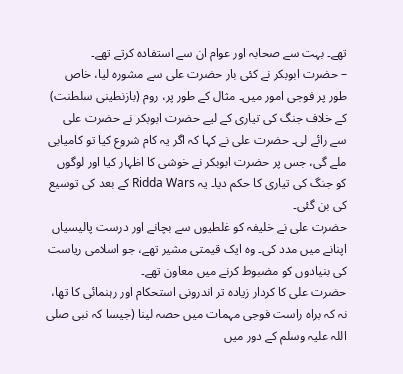تھے۔ بہت سے صحابہ اور عوام ان سے استفادہ کرتے تھے۔
– حضرت ابوبکر نے کئی بار حضرت علی سے مشورہ لیا، خاص طور پر فوجی امور میں۔ مثال کے طور پر، روم (بازنطینی سلطنت) کے خلاف جنگ کی تیاری کے لیے حضرت ابوبکر نے حضرت علی سے رائے لی۔ حضرت علی نے کہا کہ اگر یہ کام شروع کیا تو کامیابی ملے گی، جس پر حضرت ابوبکر نے خوشی کا اظہار کیا اور لوگوں کو جنگ کی تیاری کا حکم دیا۔ یہ Ridda Wars کے بعد کی توسیع کی بن گئی۔
حضرت علی نے خلیفہ کو غلطیوں سے بچانے اور درست پالیسیاں اپنانے میں مدد کی۔ وہ ایک قیمتی مشیر تھے، جو اسلامی ریاست کی بنیادوں کو مضبوط کرنے میں معاون تھے۔
حضرت علی کا کردار زیادہ تر اندرونی استحکام اور رہنمائی کا تھا، نہ کہ براہ راست فوجی مہمات میں حصہ لینا (جیسا کہ نبی صلی اللہ علیہ وسلم کے دور میں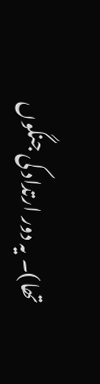تھا)۔ یہ دور ارتداد کی جنگوں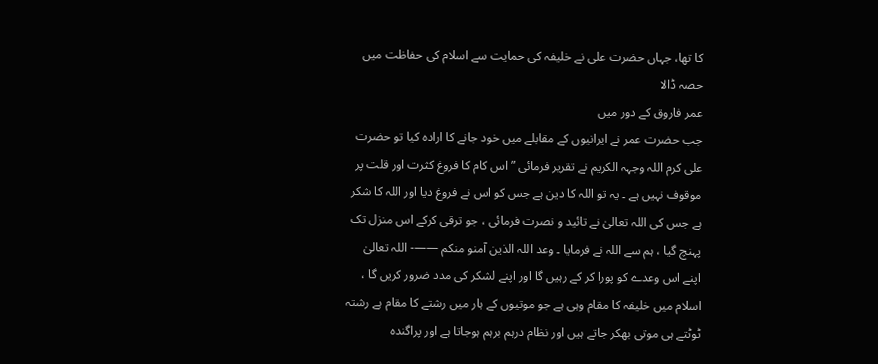کا تھا، جہاں حضرت علی نے خلیفہ کی حمایت سے اسلام کی حفاظت میں حصہ ڈالا
عمر فاروق کے دور میں
جب حضرت عمر نے ایرانیوں کے مقابلے میں خود جانے کا ارادہ کیا تو حضرت علی کرم اللہ وجہہ الکریم نے تقریر فرمائی ” اس کام کا فروغ کثرت اور قلت پر موقوف نہیں ہے ۔ یہ تو اللہ کا دین ہے جس کو اس نے فروغ دیا اور اللہ کا شکر ہے جس کی اللہ تعالیٰ نے تائید و نصرت فرمائی ، جو ترقی کرکے اس منزل تک پہنچ گیا ، ہم سے اللہ نے فرمایا ۔ وعد اللہ الذین آمنو منکم ——- اللہ تعالیٰ اپنے اس وعدے کو پورا کر کے رہیں گا اور اپنے لشکر کی مدد ضرور کریں گا ، اسلام میں خلیفہ کا مقام وہی ہے جو موتیوں کے ہار میں رشتے کا مقام ہے رشتہ ٹوٹتے ہی موتی بھکر جاتے ہیں اور نظام درہم برہم ہوجاتا ہے اور پراگندہ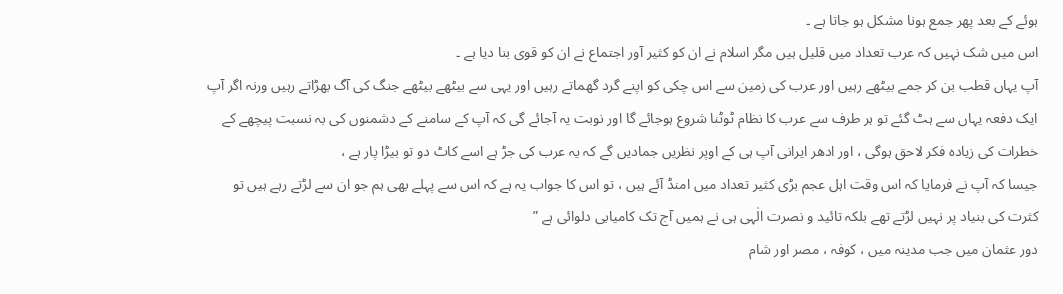ہوئے کے بعد پھر جمع ہونا مشکل ہو جاتا ہے ۔
اس میں شک نہیں کہ عرب تعداد میں قلیل ہیں مگر اسلام نے ان کو کثیر آور اجتماع نے ان کو قوی بنا دیا ہے ۔
آپ یہاں قطب بن کر جمے بیٹھے رہیں اور عرب کی زمین سے اس چکی کو اپنے گرد گھماتے رہیں اور یہی سے بیٹھے بیٹھے جنگ کی آگ بھڑاتے رہیں ورنہ اگر آپ ایک دفعہ یہاں سے ہٹ گئے تو ہر طرف سے عرب کا نظام ٹوٹنا شروع ہوجائے گا اور نوبت یہ آجائے گی کہ آپ کے سامنے کے دشمنوں کی بہ نسبت پیچھے کے خطرات کی زیادہ فکر لاحق ہوگی ، اور ادھر ایرانی آپ ہی کے اوپر نظریں جمادیں گے کہ یہ عرب کی جڑ ہے اسے کاٹ دو تو بیڑا پار ہے ،
جیسا کہ آپ نے فرمایا کہ اس وقت اہل عجم بڑی کثیر تعداد میں امنڈ آئے ہیں ، تو اس کا جواب یہ ہے کہ اس سے پہلے بھی ہم جو ان سے لڑتے رہے ہیں تو کثرت کی بنیاد پر نہیں لڑتے تھے بلکہ تائید و نصرت الٰہی ہی نے ہمیں آج تک کامیابی دلوائی ہے ”
دور عثمان میں جب مدینہ میں ، کوفہ ، مصر اور شام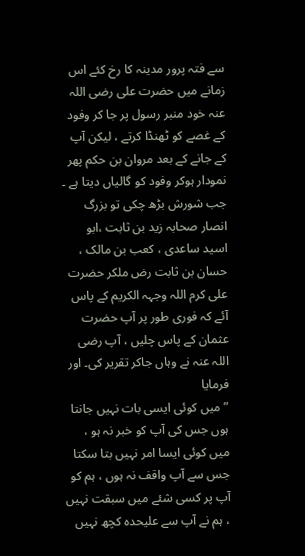سے فتہ پرور مدینہ کا رخ کئے اس زمانے میں حضرت علی رضی اللہ عنہ خود منبر رسول پر جا کر وفود کے غصے کو ٹھنڈا کرتے ، لیکن آپ کے جانے کے بعد مروان بن حکم پھر نمودار ہوکر وفود کو گالیاں دیتا ہے ۔
جب شورش بڑھ چکی تو بزرگ انصار صحابہ زید بن ثابت ،ابو اسید ساعدی ، کعب بن مالک ، حسان بن ثابت رض ملکر حضرت علی کرم اللہ وجہہ الکریم کے پاس آئے کہ فوری طور پر آپ حضرت عثمان کے پاس چلیں ، آپ رضی اللہ عنہ نے وہاں جاکر تقریر کی۔ اور فرمایا
” میں کوئی ایسی بات نہیں جانتا ہوں جس کی آپ کو خبر نہ ہو ، میں کوئی ایسا امر نہیں بتا سکتا جس سے آپ واقف نہ ہوں ، ہم کو آپ پر کسی شئے میں سبقت نہیں ، ہم نے آپ سے علیحدہ کچھ نہیں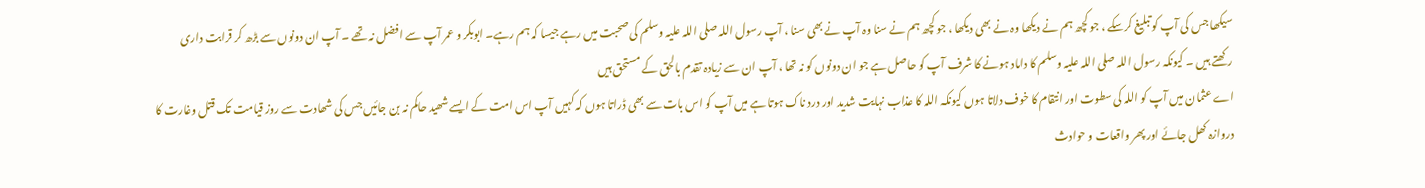سیکھا جس کی آپ کو تبلیغ کرسکے ، جو کچھ ہم نے دیکھا وہ نے بھی دیکھا ، جو کچھ ہم نے سنا وہ آپ نے بھی سنا ، آپ رسول اللہ صلی اللہ علیہ وسلم کی صحبت میں رہے جیسا کہ ہم رہے۔ ابوبکر و عمر آپ سے افضل نہ تھے ۔ آپ ان دونوں سے بڑھ کر قرابت داری رکھتے ہیں ۔ کیونکہ رسول اللہ صلی اللہ علیہ وسلم کا داماد ہونے کا شرف آپ کو حاصل ہے جو ان دونوں کو نہ تھا ، آپ ان سے زیادہ تقدم بالحق کے مستحق ہیں
اے عثمان میں آپ کو اللہ کی سطوت اور انتقام کا خوف دلاتا ہوں کیونکہ اللہ کا عذاب نہایت شدید اور درد ناک ہوتا ہے میں آپ کو اس بات سے بھی ڈراتا ہوں کہ کہیں آپ اس امت کے ایسے شھید حاکم نہ بن جائیں جس کی شھادت سے روز قیامت تک قتل وغارت کا دروازہ کھل جائے اور پھر واقعات و حوادث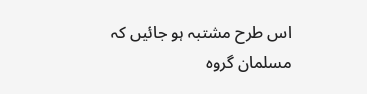اس طرح مشتبہ ہو جائیں کہ مسلمان گروہ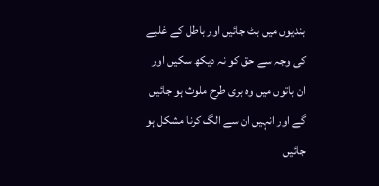بندیوں میں بٹ جائیں اور باطل کے غلبے کی وجہ سے حق کو نہ دیکھ سکیں اور ان باتوں میں وہ بری طرح ملوث ہو جائیں گے اور انہیں ان سے الگ کرنا مشکل ہو جائیں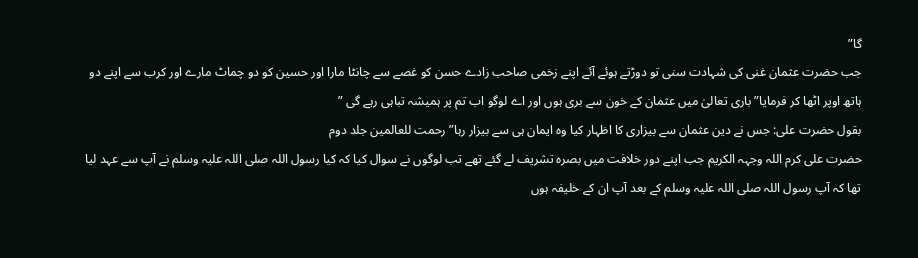گا”
جب حضرت عثمان غنی کی شہادت سنی تو دوڑتے ہوئے آئے اپنے زخمی صاحب زادے حسن کو غصے سے چانٹا مارا اور حسین کو دو چماٹ مارے اور کرب سے اپنے دو ہاتھ اوپر اٹھا کر فرمایا”باری تعالیٰ میں عثمان کے خون سے بری ہوں اور اے لوگو اب تم پر ہمیشہ تباہی رہے گی ”
بقول حضرت علی: جس نے دین عثمان سے بیزاری کا اظہار کیا وہ ایمان ہی سے بیزار رہا” رحمت للعالمین جلد دوم
حضرت علی کرم اللہ وجہہ الکریم جب اپنے دور خلافت میں بصرہ تشریف لے گئے تھے تب لوگوں نے سوال کیا کہ کیا رسول اللہ صلی اللہ علیہ وسلم نے آپ سے عہد لیا تھا کہ آپ رسول اللہ صلی اللہ علیہ وسلم کے بعد آپ ان کے خلیفہ ہوں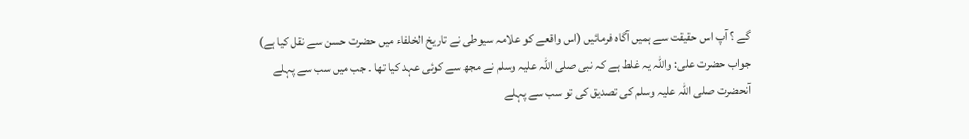گے ؟ آپ اس حقیقت سے ہمیں آگاہ فرمائیں (اس واقعے کو علامہ سیوطی نے تاریخ الخلفاء میں حضرت حسن سے نقل کیا ہے)
جواب حضرت علی: واللہ یہ غلط ہے کہ نبی صلی اللہ علیہ وسلم نے مجھ سے کوئی عہد کیا تھا ۔ جب میں سب سے پہلے آنحضرت صلی اللہ علیہ وسلم کی تصدیق کی تو سب سے پہلے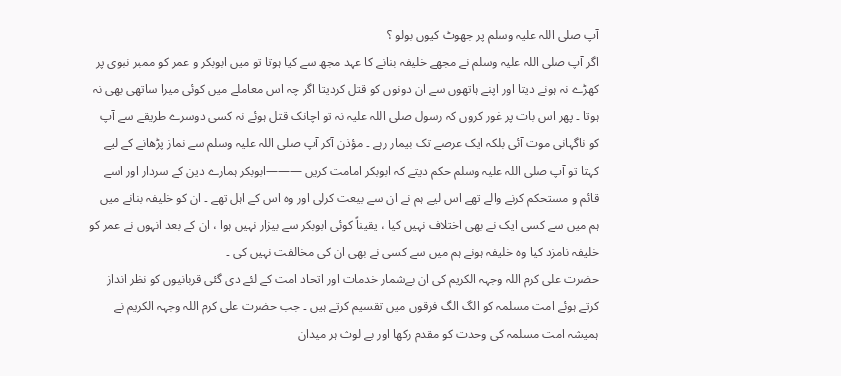آپ صلی اللہ علیہ وسلم پر جھوٹ کیوں بولو ؟
اگر آپ صلی اللہ علیہ وسلم نے مجھے خلیفہ بنانے کا عہد مجھ سے کیا ہوتا تو میں ابوبکر و عمر کو ممبر نبوی پر کھڑے نہ ہونے دیتا اور اپنے ہاتھوں سے ان دونوں کو قتل کردیتا اگر چہ اس معاملے میں کوئی میرا ساتھی بھی نہ ہوتا ۔ پھر اس بات پر غور کروں کہ رسول صلی اللہ علیہ نہ تو اچانک قتل ہوئے نہ کسی دوسرے طریقے سے آپ کو ناگہانی موت آئی بلکہ ایک عرصے تک بیمار رہے ۔ مؤذن آکر آپ صلی اللہ علیہ وسلم سے نماز پڑھانے کے لیے کہتا تو آپ صلی اللہ علیہ وسلم حکم دیتے کہ ابوبکر امامت کریں ———ابوبکر ہمارے دین کے سردار اور اسے قائم و مستحکم کرنے والے تھے اس لیے ہم نے ان سے بیعت کرلی اور وہ اس کے اہل تھے ۔ ان کو خلیفہ بنانے میں ہم میں سے کسی ایک نے بھی اختلاف نہیں کیا ، یقیناً کوئی ابوبکر سے بیزار نہیں ہوا ، ان کے بعد انہوں نے عمر کو خلیفہ نامزد کیا وہ خلیفہ ہونے ہم میں سے کسی نے بھی ان کی مخالفت نہیں کی ۔
حضرت علی کرم اللہ وجہہ الکریم کی ان بےشمار خدمات اور اتحاد امت کے لئے دی گئی قربانیوں کو نظر انداز کرتے ہوئے امت مسلمہ کو الگ الگ فرقوں میں تقسیم کرتے ہیں ۔ جب حضرت علی کرم اللہ وجہہ الکریم نے ہمیشہ امت مسلمہ کی وحدت کو مقدم رکھا اور بے لوث ہر میدان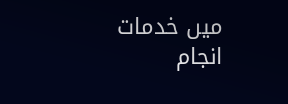میں خدمات انجام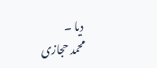دیا ۔
محمد حجازی